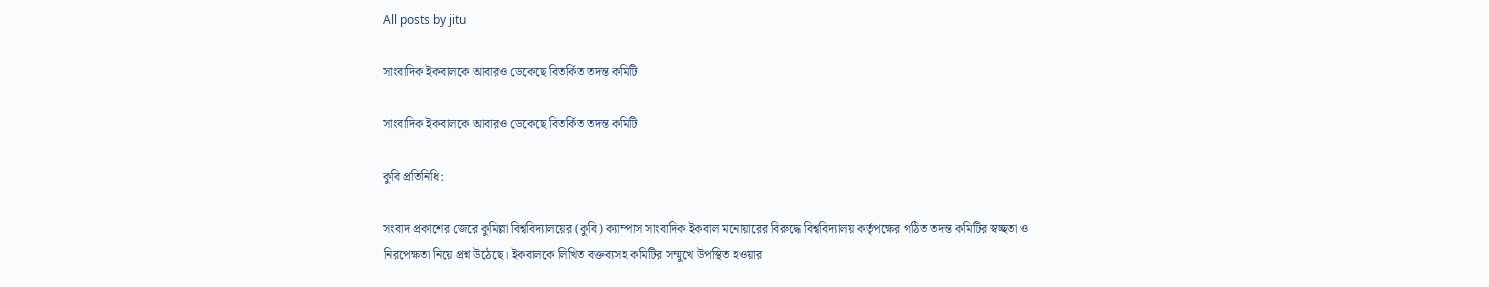All posts by jitu

সাংবাদিক ইকবালকে আবারও ডেকেছে বিতর্কিত তদন্ত কমিটি

সাংবাদিক ইকবালকে আবারও ডেকেছে বিতর্কিত তদন্ত কমিটি

কুবি প্রতিনিধি:

সংবাদ প্রকাশের জেরে কুমিল্লা বিশ্ববিদ্যালয়ের (কুবি) ক্যাম্পাস সাংবাদিক ইকবাল মনোয়ারের বিরুদ্ধে বিশ্ববিদ্যালয় কর্তৃপক্ষের গঠিত তদন্ত কমিটির স্বচ্ছতা ও নিরপেক্ষতা নিয়ে প্রশ্ন উঠেছে। ইকবালকে লিখিত বক্তব্যসহ কমিটির সম্মুখে উপস্থিত হওয়ার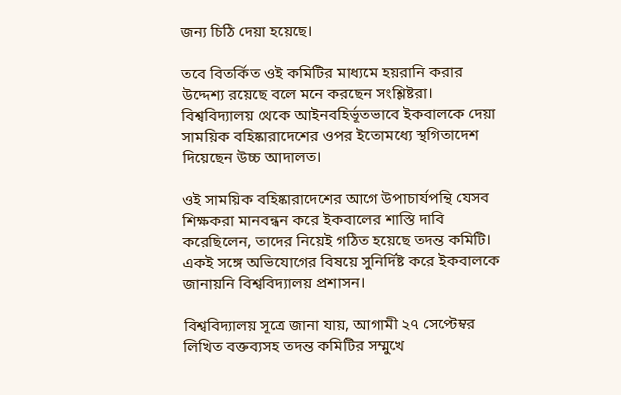জন্য চিঠি দেয়া হয়েছে।

তবে বিতর্কিত ওই কমিটির মাধ্যমে হয়রানি করার উদ্দেশ্য রয়েছে বলে মনে করছেন সংশ্লিষ্টরা। বিশ্ববিদ্যালয় থেকে আইনবহির্ভূতভাবে ইকবালকে দেয়া সাময়িক বহিষ্কারাদেশের ওপর ইতোমধ্যে স্থগিতাদেশ দিয়েছেন উচ্চ আদালত।

ওই সাময়িক বহিষ্কারাদেশের আগে উপাচার্যপন্থি যেসব শিক্ষকরা মানবন্ধন করে ইকবালের শাস্তি দাবি করেছিলেন, তাদের নিয়েই গঠিত হয়েছে তদন্ত কমিটি। একই সঙ্গে অভিযোগের বিষয়ে সুনির্দিষ্ট করে ইকবালকে জানায়নি বিশ্ববিদ্যালয় প্রশাসন।

বিশ্ববিদ্যালয় সূত্রে জানা যায়, আগামী ২৭ সেপ্টেম্বর লিখিত বক্তব্যসহ তদন্ত কমিটির সম্মুখে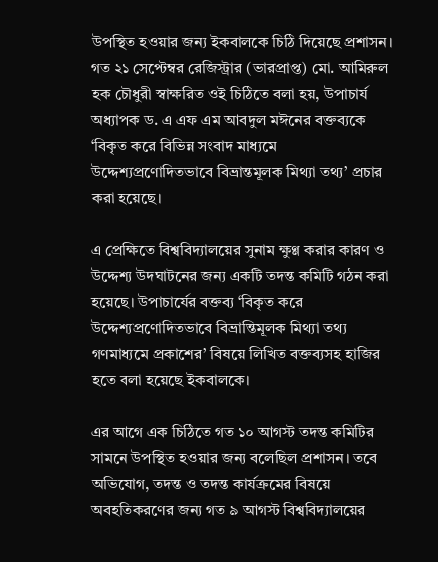উপস্থিত হওয়ার জন্য ইকবালকে চিঠি দিয়েছে প্রশাসন। গত ২১ সেপ্টেম্বর রেজিস্ট্রার (ভারপ্রাপ্ত) মো. আমিরুল হক চৌধুরী স্বাক্ষরিত ওই চিঠিতে বলা হয়, উপাচার্য অধ্যাপক ড. এ এফ এম আবদুল মঈনের বক্তব্যকে ‘বিকৃত করে বিভিন্ন সংবাদ মাধ্যমে উদ্দেশ্যপ্রণোদিতভাবে বিভ্রান্তমূলক মিথ্যা তথ্য’ প্রচার করা হয়েছে।

এ প্রেক্ষিতে বিশ্ববিদ্যালয়ের সুনাম ক্ষুণ্ণ করার কারণ ও উদ্দেশ্য উদঘাটনের জন্য একটি তদন্ত কমিটি গঠন করা হয়েছে। উপাচার্যের বক্তব্য ‘বিকৃত করে উদ্দেশ্যপ্রণোদিতভাবে বিভ্রান্তিমূলক মিথ্যা তথ্য গণমাধ্যমে প্রকাশের’ বিষয়ে লিখিত বক্তব্যসহ হাজির হতে বলা হয়েছে ইকবালকে।

এর আগে এক চিঠিতে গত ১০ আগস্ট তদন্ত কমিটির সামনে উপস্থিত হওয়ার জন্য বলেছিল প্রশাসন। তবে অভিযোগ, তদন্ত ও তদন্ত কার্যক্রমের বিষয়ে অবহতিকরণের জন্য গত ৯ আগস্ট বিশ্ববিদ্যালয়ের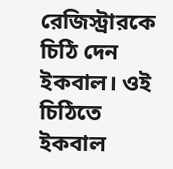রেজিস্ট্রারকে চিঠি দেন ইকবাল। ওই চিঠিতে ইকবাল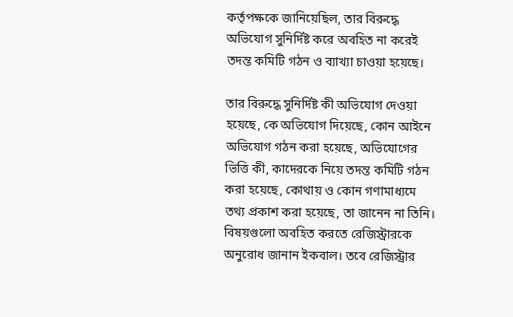কর্তৃপক্ষকে জানিয়েছিল, তার বিরুদ্ধে অভিযোগ সুনির্দিষ্ট করে অবহিত না করেই তদন্ত কমিটি গঠন ও ব্যাখ্যা চাওয়া হয়েছে।

তার বিরুদ্ধে সুনির্দিষ্ট কী অভিযোগ দেওয়া হয়েছে, কে অভিযোগ দিয়েছে, কোন আইনে অভিযোগ গঠন করা হয়েছে, অভিযোগের ভিত্তি কী, কাদেরকে নিয়ে তদন্ত কমিটি গঠন করা হয়েছে, কোথায় ও কোন গণামাধ্যমে তথ্য প্রকাশ করা হয়েছে, তা জানেন না তিনি। বিষয়গুলো অবহিত করতে রেজিস্ট্রারকে অনুরোধ জানান ইকবাল। তবে রেজিস্ট্রার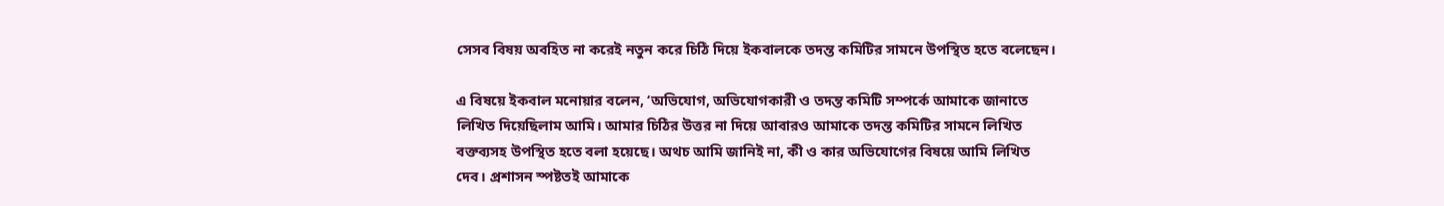সেসব বিষয় অবহিত না করেই নতুন করে চিঠি দিয়ে ইকবালকে তদন্ত কমিটির সামনে উপস্থিত হতে বলেছেন।

এ বিষয়ে ইকবাল মনোয়ার বলেন, ‘অভিযোগ, অভিযোগকারী ও তদন্ত কমিটি সম্পর্কে আমাকে জানাতে লিখিত দিয়েছিলাম আমি। আমার চিঠির উত্তর না দিয়ে আবারও আমাকে তদন্ত কমিটির সামনে লিখিত বক্তব্যসহ উপস্থিত হতে বলা হয়েছে। অথচ আমি জানিই না, কী ও কার অভিযোগের বিষয়ে আমি লিখিত দেব। প্রশাসন স্পষ্টতই আমাকে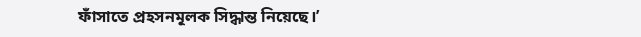ফাঁসাতে প্রহসনমূলক সিদ্ধান্ত নিয়েছে।’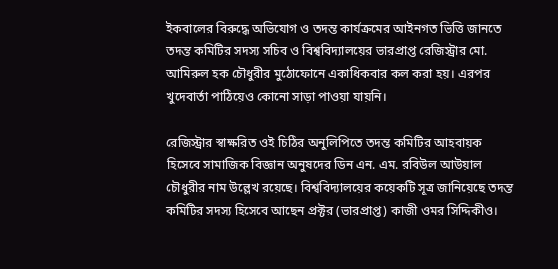ইকবালের বিরুদ্ধে অভিযোগ ও তদন্ত কার্যক্রমের আইনগত ভিত্তি জানতে তদন্ত কমিটির সদস্য সচিব ও বিশ্ববিদ্যালয়ের ভারপ্রাপ্ত রেজিস্ট্রার মো. আমিরুল হক চৌধুরীর মুঠোফোনে একাধিকবার কল করা হয়। এরপর খুদেবার্তা পাঠিয়েও কোনো সাড়া পাওয়া যায়নি।

রেজিস্ট্রার স্বাক্ষরিত ওই চিঠির অনুলিপিতে তদন্ত কমিটির আহবায়ক হিসেবে সামাজিক বিজ্ঞান অনুষদের ডিন এন. এম. রবিউল আউয়াল চৌধুরীর নাম উল্লেখ রয়েছে। বিশ্ববিদ্যালয়ের কয়েকটি সূত্র জানিয়েছে তদন্ত কমিটির সদস্য হিসেবে আছেন প্রক্টর (ভারপ্রাপ্ত) কাজী ওমর সিদ্দিকীও।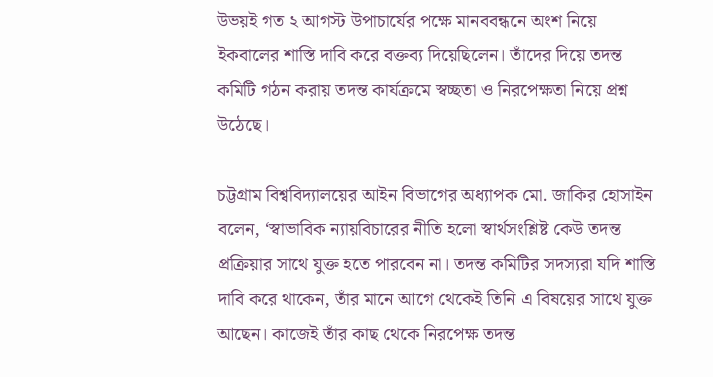উভয়ই গত ২ আগস্ট উপাচার্যের পক্ষে মানববন্ধনে অংশ নিয়ে ইকবালের শাস্তি দাবি করে বক্তব্য দিয়েছিলেন। তাঁদের দিয়ে তদন্ত কমিটি গঠন করায় তদন্ত কার্যক্রমে স্বচ্ছতা ও নিরপেক্ষতা নিয়ে প্রশ্ন উঠেছে।

চট্টগ্রাম বিশ্ববিদ্যালয়ের আইন বিভাগের অধ্যাপক মো. জাকির হোসাইন বলেন, ‘স্বাভাবিক ন্যায়বিচারের নীতি হলো স্বার্থসংশ্লিষ্ট কেউ তদন্ত প্রক্রিয়ার সাথে যুক্ত হতে পারবেন না। তদন্ত কমিটির সদস্যরা যদি শাস্তি দাবি করে থাকেন, তাঁর মানে আগে থেকেই তিনি এ বিষয়ের সাথে যুক্ত আছেন। কাজেই তাঁর কাছ থেকে নিরপেক্ষ তদন্ত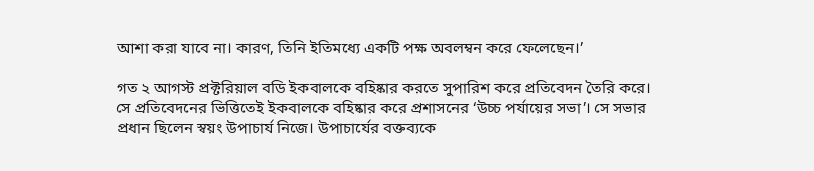আশা করা যাবে না। কারণ, তিনি ইতিমধ্যে একটি পক্ষ অবলম্বন করে ফেলেছেন।’

গত ২ আগস্ট প্রক্টরিয়াল বডি ইকবালকে বহিষ্কার করতে সুপারিশ করে প্রতিবেদন তৈরি করে। সে প্রতিবেদনের ভিত্তিতেই ইকবালকে বহিষ্কার করে প্রশাসনের ‘উচ্চ পর্যায়ের সভা’। সে সভার প্রধান ছিলেন স্বয়ং উপাচার্য নিজে। উপাচার্যের বক্তব্যকে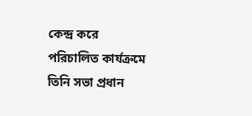কেন্দ্র করে পরিচালিত কার্যক্রমে তিনি সভা প্রধান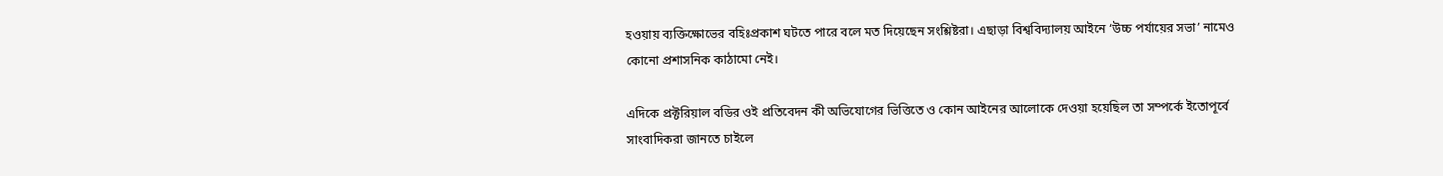হওয়ায় ব্যক্তিক্ষোভের বহিঃপ্রকাশ ঘটতে পারে বলে মত দিয়েছেন সংশ্লিষ্টরা। এছাড়া বিশ্ববিদ্যালয় আইনে ‘উচ্চ পর্যায়ের সভা’ নামেও কোনো প্রশাসনিক কাঠামো নেই।

এদিকে প্রক্টরিয়াল বডির ওই প্রতিবেদন কী অভিযোগের ভিত্তিতে ও কোন আইনের আলোকে দেওয়া হয়েছিল তা সম্পর্কে ইতোপূর্বে সাংবাদিকরা জানতে চাইলে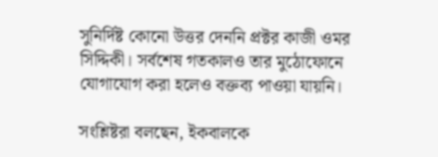সুনির্দিষ্ট কোনো উত্তর দেননি প্রক্টর কাজী ওমর সিদ্দিকী। সর্বশেষ গতকালও তার মুঠোফোনে যোগাযোগ করা হলেও বক্তব্য পাওয়া যায়নি।

সংশ্লিষ্টরা বলছেন, ইকবালকে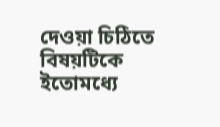দেওয়া চিঠিতে বিষয়টিকে ইতোমধ্যে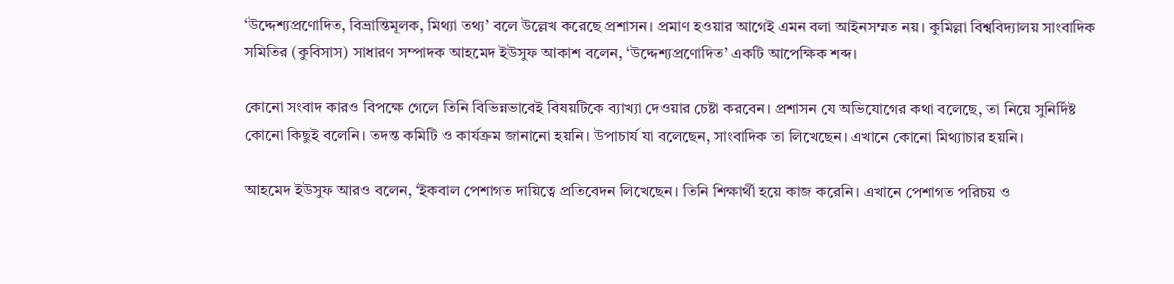‘উদ্দেশ্যপ্রণোদিত, বিভ্রান্তিমূলক, মিথ্যা তথ্য’ বলে উল্লেখ করেছে প্রশাসন। প্রমাণ হওয়ার আগেই এমন বলা আইনসম্মত নয়। কুমিল্লা বিশ্ববিদ্যালয় সাংবাদিক সমিতির (কুবিসাস) সাধারণ সম্পাদক আহমেদ ইউসুফ আকাশ বলেন, ‘উদ্দেশ্যপ্রণোদিত’ একটি আপেক্ষিক শব্দ।

কোনো সংবাদ কারও বিপক্ষে গেলে তিনি বিভিন্নভাবেই বিষয়টিকে ব্যাখ্যা দেওয়ার চেষ্টা করবেন। প্রশাসন যে অভিযোগের কথা বলেছে, তা নিয়ে সুনির্দিষ্ট কোনো কিছুই বলেনি। তদন্ত কমিটি ও কার্যক্রম জানানো হয়নি। উপাচার্য যা বলেছেন, সাংবাদিক তা লিখেছেন। এখানে কোনো মিথ্যাচার হয়নি।

আহমেদ ইউসুফ আরও বলেন, ‘ইকবাল পেশাগত দায়িত্বে প্রতিবেদন লিখেছেন। তিনি শিক্ষার্থী হয়ে কাজ করেনি। এখানে পেশাগত পরিচয় ও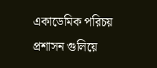একাডেমিক পরিচয় প্রশাসন গুলিয়ে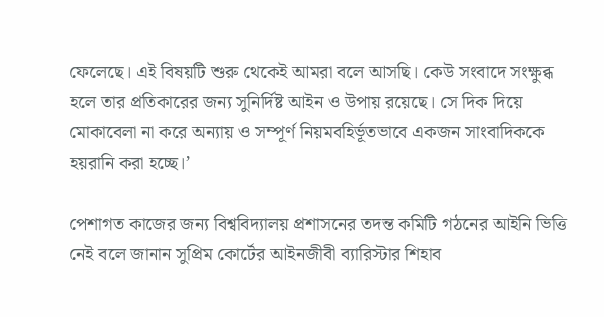ফেলেছে। এই বিষয়টি শুরু থেকেই আমরা বলে আসছি। কেউ সংবাদে সংক্ষুব্ধ হলে তার প্রতিকারের জন্য সুনির্দিষ্ট আইন ও উপায় রয়েছে। সে দিক দিয়ে মোকাবেলা না করে অন্যায় ও সম্পূর্ণ নিয়মবহির্ভূতভাবে একজন সাংবাদিককে হয়রানি করা হচ্ছে।’

পেশাগত কাজের জন্য বিশ্ববিদ্যালয় প্রশাসনের তদন্ত কমিটি গঠনের আইনি ভিত্তি নেই বলে জানান সুপ্রিম কোর্টের আইনজীবী ব্যারিস্টার শিহাব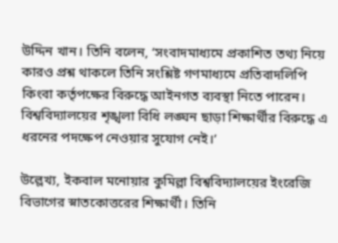উদ্দিন খান। তিনি বলেন, ‘সংবাদমাধ্যমে প্রকাশিত তথ্য নিয়ে কারও প্রশ্ন থাকলে তিনি সংশ্লিষ্ট গণমাধ্যমে প্রতিবাদলিপি কিংবা কর্তৃপক্ষের বিরুদ্ধে আইনগত ব্যবস্থা নিতে পারেন। বিশ্ববিদ্যালয়ের শৃঙ্খলা বিধি লঙ্ঘন ছাড়া শিক্ষার্থীর বিরুদ্ধে এ ধরনের পদক্ষেপ নেওয়ার সুযোগ নেই।’

উল্লেখ্য, ইকবাল মনোয়ার কুমিল্লা বিশ্ববিদ্যালয়ের ইংরেজি বিভাগের স্নাতকোত্তরের শিক্ষার্থী। তিনি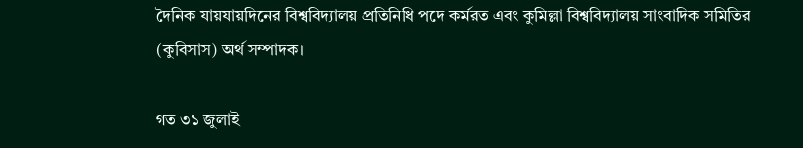দৈনিক যায়যায়দিনের বিশ্ববিদ্যালয় প্রতিনিধি পদে কর্মরত এবং কুমিল্লা বিশ্ববিদ্যালয় সাংবাদিক সমিতির (কুবিসাস) অর্থ সম্পাদক।

গত ৩১ জুলাই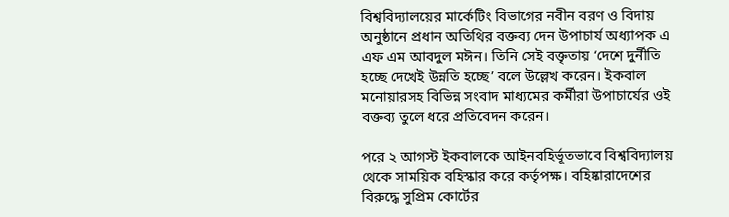বিশ্ববিদ্যালয়ের মার্কেটিং বিভাগের নবীন বরণ ও বিদায় অনুষ্ঠানে প্রধান অতিথির বক্তব্য দেন উপাচার্য অধ্যাপক এ এফ এম আবদুল মঈন। তিনি সেই বক্তৃতায় ‘দেশে দুর্নীতি হচ্ছে দেখেই উন্নতি হচ্ছে’ বলে উল্লেখ করেন। ইকবাল মনোয়ারসহ বিভিন্ন সংবাদ মাধ্যমের কর্মীরা উপাচার্যের ওই বক্তব্য তুলে ধরে প্রতিবেদন করেন।

পরে ২ আগস্ট ইকবালকে আইনবহির্ভূতভাবে বিশ্ববিদ্যালয় থেকে সাময়িক বহিস্কার করে কর্তৃপক্ষ। বহিষ্কারাদেশের বিরুদ্ধে সুপ্রিম কোর্টের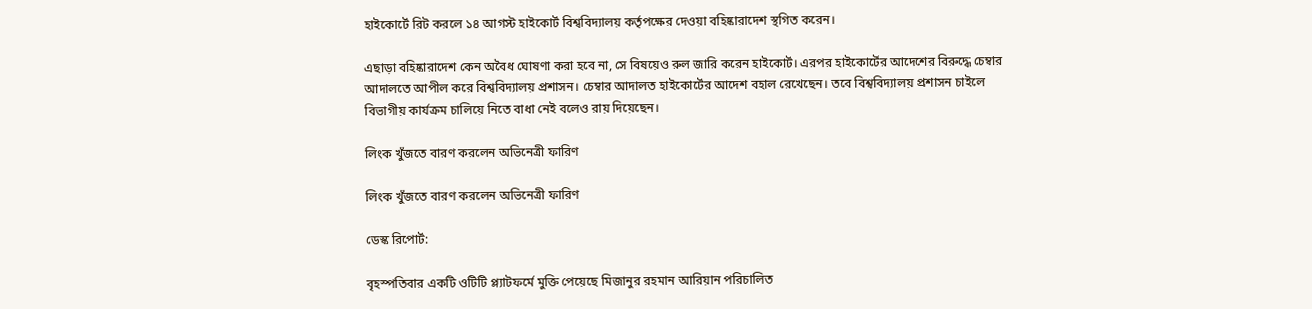হাইকোর্টে রিট করলে ১৪ আগস্ট হাইকোর্ট বিশ্ববিদ্যালয় কর্তৃপক্ষের দেওয়া বহিষ্কারাদেশ স্থগিত করেন।

এছাড়া বহিষ্কারাদেশ কেন অবৈধ ঘোষণা করা হবে না, সে বিষয়েও রুল জারি করেন হাইকোর্ট। এরপর হাইকোর্টের আদেশের বিরুদ্ধে চেম্বার আদালতে আপীল করে বিশ্ববিদ্যালয় প্রশাসন। চেম্বার আদালত হাইকোর্টের আদেশ বহাল রেখেছেন। তবে বিশ্ববিদ্যালয় প্রশাসন চাইলে বিভাগীয় কার্যক্রম চালিয়ে নিতে বাধা নেই বলেও রায় দিয়েছেন।

লিংক খুঁজতে বারণ করলেন অভিনেত্রী ফারিণ

লিংক খুঁজতে বারণ করলেন অভিনেত্রী ফারিণ

ডেস্ক রিপোর্ট:

বৃহস্পতিবার একটি ওটিটি প্ল্যাটফর্মে মুক্তি পেয়েছে মিজানুর রহমান আরিয়ান পরিচালিত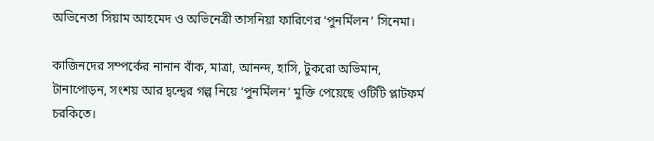অভিনেতা সিয়াম আহমেদ ও অভিনেত্রী তাসনিয়া ফারিণের ‘পুনর্মিলন’ সিনেমা।

কাজিনদের সম্পর্কের নানান বাঁক, মাত্রা, আনন্দ, হাসি, টুকরো অভিমান, টানাপোড়ন, সংশয় আর দ্বন্দ্বের গল্প নিয়ে ‘পুনর্মিলন’ মুক্তি পেয়েছে ওটিটি প্লাটফর্ম চরকিতে।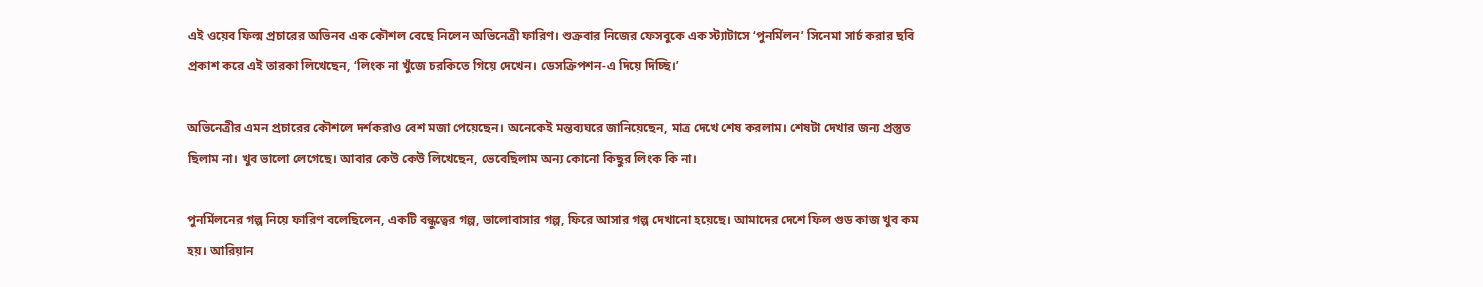এই ওয়েব ফিল্ম প্রচারের অভিনব এক কৌশল বেছে নিলেন অভিনেত্রী ফারিণ। শুক্রবার নিজের ফেসবুকে এক স্ট্যাটাসে ‘পুনর্মিলন’ সিনেমা সার্চ করার ছবি প্রকাশ করে এই তারকা লিখেছেন, ‘লিংক না খুঁজে চরকিতে গিয়ে দেখেন। ডেসক্রিপশন-এ দিয়ে দিচ্ছি।’

অভিনেত্রীর এমন প্রচারের কৌশলে দর্শকরাও বেশ মজা পেয়েছেন। অনেকেই মন্তব্যঘরে জানিয়েছেন, মাত্র দেখে শেষ করলাম। শেষটা দেখার জন্য প্রস্তুত ছিলাম না। খুব ভালো লেগেছে। আবার কেউ কেউ লিখেছেন, ভেবেছিলাম অন্য কোনো কিছুর লিংক কি না।

পুনর্মিলনের গল্প নিয়ে ফারিণ বলেছিলেন, একটি বন্ধুত্বের গল্প, ভালোবাসার গল্প, ফিরে আসার গল্প দেখানো হয়েছে। আমাদের দেশে ফিল গুড কাজ খুব কম হয়। আরিয়ান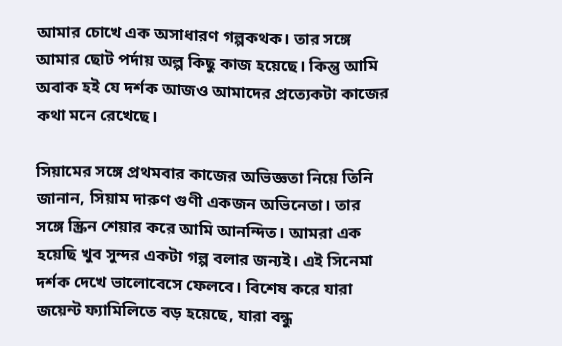আমার চোখে এক অসাধারণ গল্পকথক। তার সঙ্গে আমার ছোট পর্দায় অল্প কিছু কাজ হয়েছে। কিন্তু আমি অবাক হই যে দর্শক আজও আমাদের প্রত্যেকটা কাজের কথা মনে রেখেছে।

সিয়ামের সঙ্গে প্রথমবার কাজের অভিজ্ঞতা নিয়ে তিনি জানান, সিয়াম দারুণ গুণী একজন অভিনেতা। তার সঙ্গে স্ক্রিন শেয়ার করে আমি আনন্দিত। আমরা এক হয়েছি খুব সুন্দর একটা গল্প বলার জন্যই। এই সিনেমা দর্শক দেখে ভালোবেসে ফেলবে। বিশেষ করে যারা জয়েন্ট ফ্যামিলিতে বড় হয়েছে, যারা বন্ধু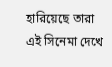হারিয়েছে তারা এই সিনেমা দেখে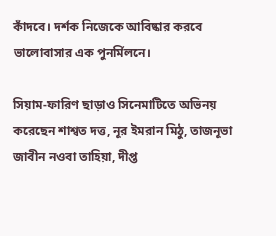কাঁদবে। দর্শক নিজেকে আবিষ্কার করবে ভালোবাসার এক পুনর্মিলনে।

সিয়াম-ফারিণ ছাড়াও সিনেমাটিতে অভিনয় করেছেন শাশ্বত দত্ত, নূর ইমরান মিঠু, তাজনূভা জাবীন নওবা তাহিয়া, দীপ্ত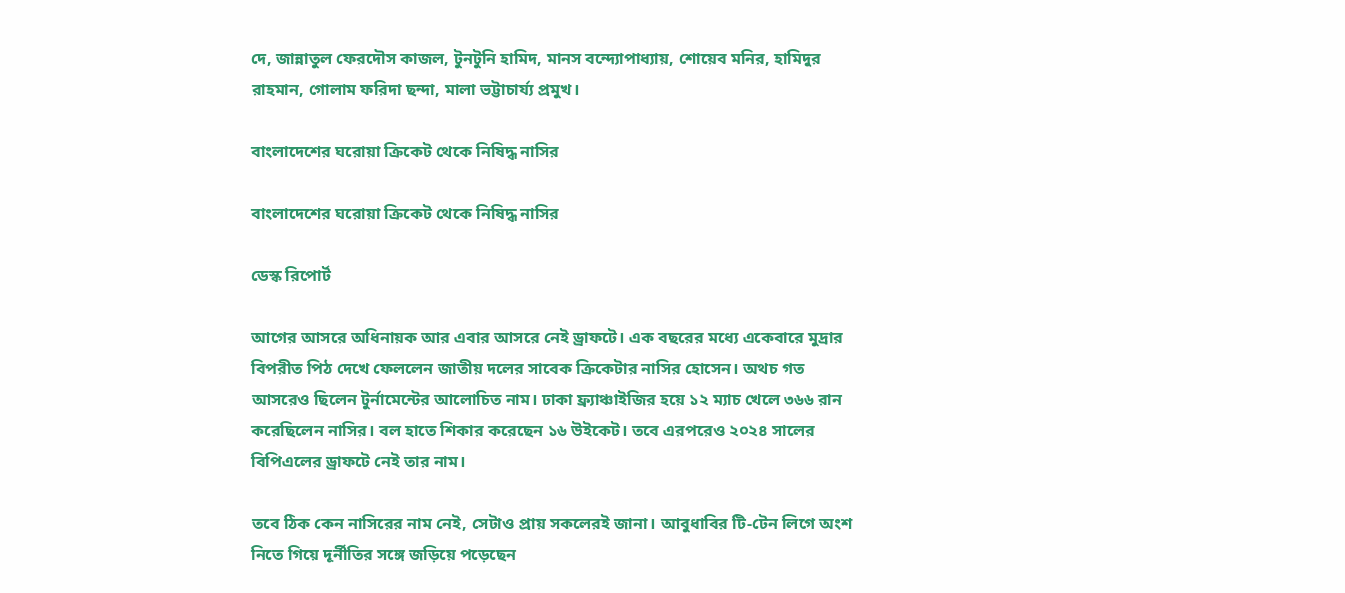দে, জান্নাতুল ফেরদৌস কাজল, টুনটুনি হামিদ, মানস বন্দ্যোপাধ্যায়, শোয়েব মনির, হামিদুর রাহমান, গোলাম ফরিদা ছন্দা, মালা ভট্টাচার্য্য প্রমুখ।

বাংলাদেশের ঘরোয়া ক্রিকেট থেকে নিষিদ্ধ নাসির

বাংলাদেশের ঘরোয়া ক্রিকেট থেকে নিষিদ্ধ নাসির

ডেস্ক রিপোর্ট

আগের আসরে অধিনায়ক আর এবার আসরে নেই ড্রাফটে। এক বছরের মধ্যে একেবারে মুদ্রার বিপরীত পিঠ দেখে ফেললেন জাতীয় দলের সাবেক ক্রিকেটার নাসির হোসেন। অথচ গত আসরেও ছিলেন টুর্নামেন্টের আলোচিত নাম। ঢাকা ফ্র্যাঞ্চাইজির হয়ে ১২ ম্যাচ খেলে ৩৬৬ রান করেছিলেন নাসির। বল হাতে শিকার করেছেন ১৬ উইকেট। তবে এরপরেও ২০২৪ সালের বিপিএলের ড্রাফটে নেই তার নাম।

তবে ঠিক কেন নাসিরের নাম নেই, সেটাও প্রায় সকলেরই জানা। আবুধাবির টি-টেন লিগে অংশ নিতে গিয়ে দূর্নীতির সঙ্গে জড়িয়ে পড়েছেন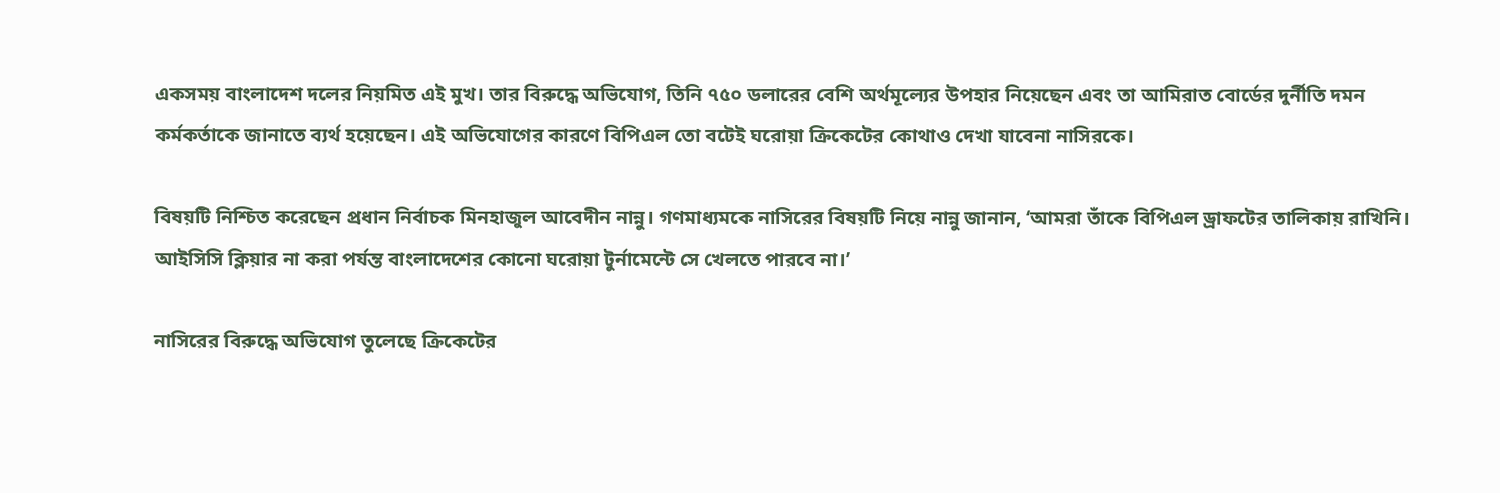একসময় বাংলাদেশ দলের নিয়মিত এই মুখ। তার বিরুদ্ধে অভিযোগ, তিনি ৭৫০ ডলারের বেশি অর্থমূল্যের উপহার নিয়েছেন এবং তা আমিরাত বোর্ডের দুর্নীতি দমন কর্মকর্তাকে জানাতে ব্যর্থ হয়েছেন। এই অভিযোগের কারণে বিপিএল তো বটেই ঘরোয়া ক্রিকেটের কোথাও দেখা যাবেনা নাসিরকে।

বিষয়টি নিশ্চিত করেছেন প্রধান নির্বাচক মিনহাজুল আবেদীন নান্নু। গণমাধ্যমকে নাসিরের বিষয়টি নিয়ে নান্নু জানান, ‘আমরা তাঁকে বিপিএল ড্রাফটের তালিকায় রাখিনি। আইসিসি ক্লিয়ার না করা পর্যন্ত বাংলাদেশের কোনো ঘরোয়া টুর্নামেন্টে সে খেলতে পারবে না।’

নাসিরের বিরুদ্ধে অভিযোগ তুলেছে ক্রিকেটের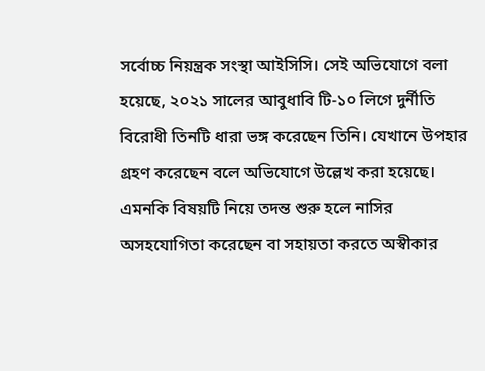সর্বোচ্চ নিয়ন্ত্রক সংস্থা আইসিসি। সেই অভিযোগে বলা হয়েছে, ২০২১ সালের আবুধাবি টি-১০ লিগে দুর্নীতি বিরোধী তিনটি ধারা ভঙ্গ করেছেন তিনি। যেখানে উপহার গ্রহণ করেছেন বলে অভিযোগে উল্লেখ করা হয়েছে। এমনকি বিষয়টি নিয়ে তদন্ত শুরু হলে নাসির অসহযোগিতা করেছেন বা সহায়তা করতে অস্বীকার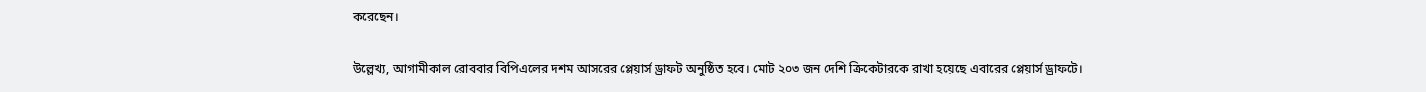করেছেন।

উল্লেখ্য, আগামীকাল রোববার বিপিএলের দশম আসরের প্লেয়ার্স ড্রাফট অনুষ্ঠিত হবে। মোট ২০৩ জন দেশি ক্রিকেটারকে রাখা হয়েছে এবারের প্লেয়ার্স ড্রাফটে।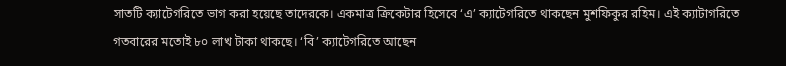সাতটি ক্যাটেগরিতে ভাগ করা হয়েছে তাদেরকে। একমাত্র ক্রিকেটার হিসেবে ‘এ’ ক্যাটেগরিতে থাকছেন মুশফিকুর রহিম। এই ক্যাটাগরিতে গতবারের মতোই ৮০ লাখ টাকা থাকছে। ‘বি’ ক্যাটেগরিতে আছেন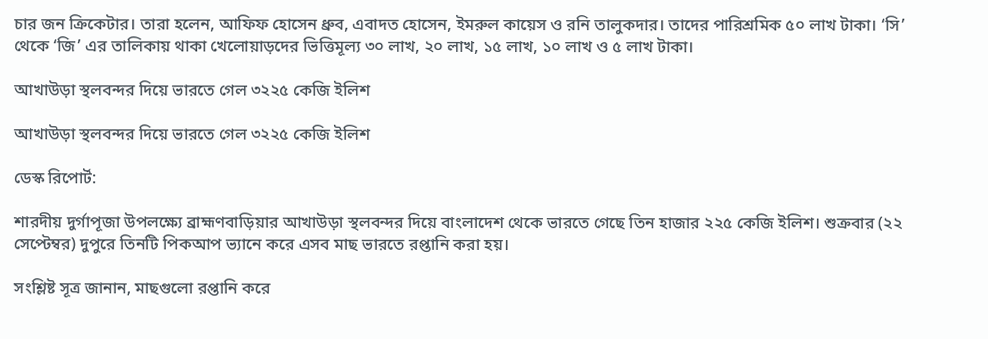চার জন ক্রিকেটার। তারা হলেন, আফিফ হোসেন ধ্রুব, এবাদত হোসেন, ইমরুল কায়েস ও রনি তালুকদার। তাদের পারিশ্রমিক ৫০ লাখ টাকা। ‘সি’ থেকে ‘জি’ এর তালিকায় থাকা খেলোয়াড়দের ভিত্তিমূল্য ৩০ লাখ, ২০ লাখ, ১৫ লাখ, ১০ লাখ ও ৫ লাখ টাকা।

আখাউড়া স্থলবন্দর দিয়ে ভারতে গেল ৩২২৫ কেজি ইলিশ

আখাউড়া স্থলবন্দর দিয়ে ভারতে গেল ৩২২৫ কেজি ইলিশ

ডেস্ক রিপোর্ট:

শারদীয় দুর্গাপূজা উপলক্ষ্যে ব্রাহ্মণবাড়িয়ার আখাউড়া স্থলবন্দর দিয়ে বাংলাদেশ থেকে ভারতে গেছে তিন হাজার ২২৫ কেজি ইলিশ। শুক্রবার (২২ সেপ্টেম্বর) দুপুরে তিনটি পিকআপ ভ্যানে করে এসব মাছ ভারতে রপ্তানি করা হয়।

সংশ্লিষ্ট সূত্র জানান, মাছগুলো রপ্তানি করে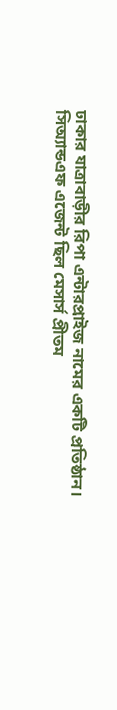ঢাকার যাত্রাবাড়ীর রিপা এন্টারপ্রাইজ নামের একটি প্রতিষ্ঠান। সিঅ্যান্ডএফ এজেন্ট ছিল মেসার্স প্রীতম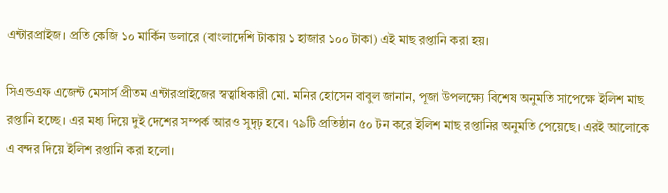এন্টারপ্রাইজ। প্রতি কেজি ১০ মার্কিন ডলারে (বাংলাদেশি টাকায় ১ হাজার ১০০ টাকা) এই মাছ রপ্তানি করা হয়।

সিএন্ডএফ এজেন্ট মেসার্স প্রীতম এন্টারপ্রাইজের স্বত্বাধিকারী মো. মনির হোসেন বাবুল জানান, পূজা উপলক্ষ্যে বিশেষ অনুমতি সাপেক্ষে ইলিশ মাছ রপ্তানি হচ্ছে। এর মধ্য দিয়ে দুই দেশের সম্পর্ক আরও সুদৃঢ় হবে। ৭৯টি প্রতিষ্ঠান ৫০ টন করে ইলিশ মাছ রপ্তানির অনুমতি পেয়েছে। এরই আলোকে এ বন্দর দিয়ে ইলিশ রপ্তানি করা হলো।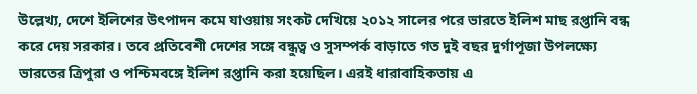উল্লেখ্য, দেশে ইলিশের উৎপাদন কমে যাওয়ায় সংকট দেখিয়ে ২০১২ সালের পরে ভারতে ইলিশ মাছ রপ্তানি বন্ধ করে দেয় সরকার। তবে প্রতিবেশী দেশের সঙ্গে বন্ধুত্ব ও সুসম্পর্ক বাড়াতে গত দুই বছর দুর্গাপূজা উপলক্ষ্যে ভারতের ত্রিপুরা ও পশ্চিমবঙ্গে ইলিশ রপ্তানি করা হয়েছিল। এরই ধারাবাহিকতায় এ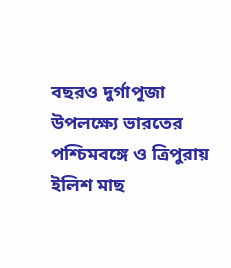বছরও দুর্গাপূজা উপলক্ষ্যে ভারতের পশ্চিমবঙ্গে ও ত্রিপুরায় ইলিশ মাছ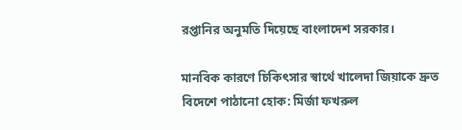রপ্তানির অনুমতি দিয়েছে বাংলাদেশ সরকার।

মানবিক কারণে চিকিৎসার স্বার্থে খালেদা জিয়াকে দ্রুত বিদেশে পাঠানো হোক: মির্জা ফখরুল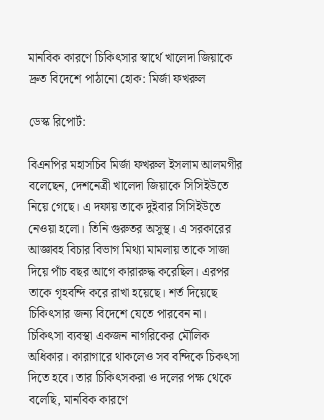মানবিক কারণে চিকিৎসার স্বার্থে খালেদা জিয়াকে দ্রুত বিদেশে পাঠানো হোক: মির্জা ফখরুল

ডেস্ক রিপোর্ট:

বিএনপির মহাসচিব মির্জা ফখরুল ইসলাম আলমগীর বলেছেন, দেশনেত্রী খালেদা জিয়াকে সিসিইউতে নিয়ে গেছে। এ দফায় তাকে দুইবার সিসিইউতে নেওয়া হলো। তিনি গুরুতর অসুস্থ। এ সরকারের আজ্ঞাবহ বিচার বিভাগ মিথ্যা মামলায় তাকে সাজা দিয়ে পাঁচ বছর আগে কারারুদ্ধ করেছিল। এরপর তাকে গৃহবন্দি করে রাখা হয়েছে। শর্ত দিয়েছে চিকিৎসার জন্য বিদেশে যেতে পারবেন না। চিকিৎসা ব্যবস্থা একজন নাগরিকের মৌলিক অধিকার। কারাগারে থাকলেও সব বন্দিকে চিকৎসা দিতে হবে। তার চিকিৎসকরা ও দলের পক্ষ থেকে বলেছি, মানবিক কারণে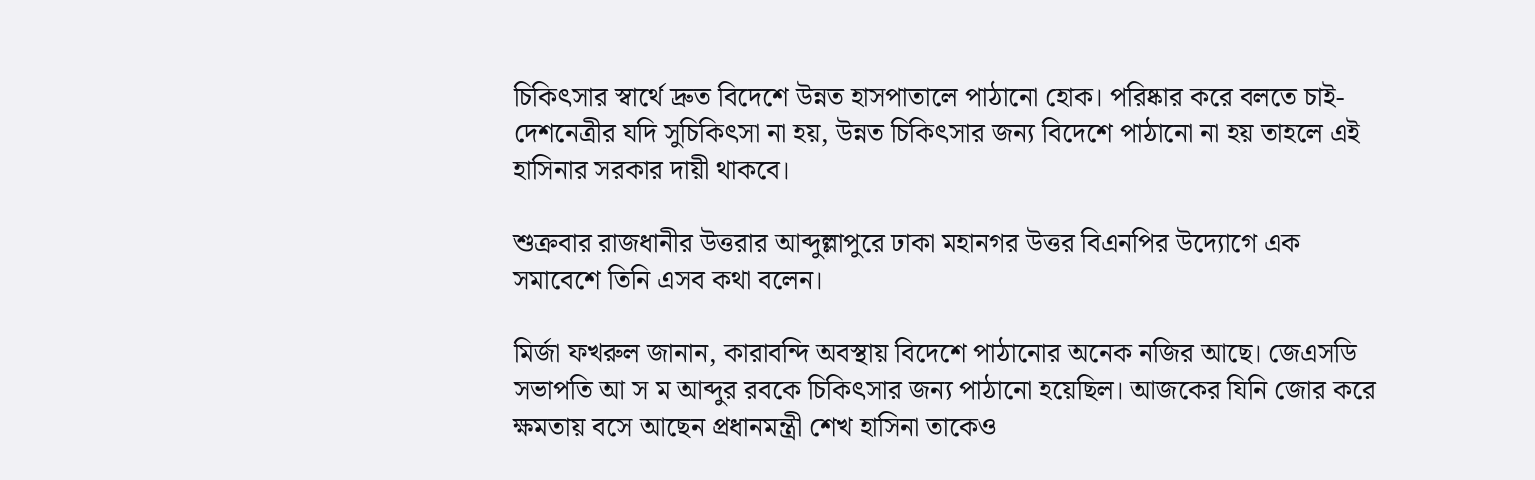চিকিৎসার স্বার্থে দ্রুত বিদেশে উন্নত হাসপাতালে পাঠানো হোক। পরিষ্কার করে বলতে চাই- দেশনেত্রীর যদি সুচিকিৎসা না হয়, উন্নত চিকিৎসার জন্য বিদেশে পাঠানো না হয় তাহলে এই হাসিনার সরকার দায়ী থাকবে।

শুক্রবার রাজধানীর উত্তরার আব্দুল্লাপুরে ঢাকা মহানগর উত্তর বিএনপির উদ্যোগে এক সমাবেশে তিনি এসব কথা বলেন।

মির্জা ফখরুল জানান, কারাবন্দি অবস্থায় বিদেশে পাঠানোর অনেক নজির আছে। জেএসডি সভাপতি আ স ম আব্দুর রবকে চিকিৎসার জন্য পাঠানো হয়েছিল। আজকের যিনি জোর করে ক্ষমতায় বসে আছেন প্রধানমন্ত্রী শেখ হাসিনা তাকেও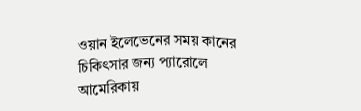ওয়ান ইলেভেনের সময় কানের চিকিৎসার জন্য প্যারোলে আমেরিকায়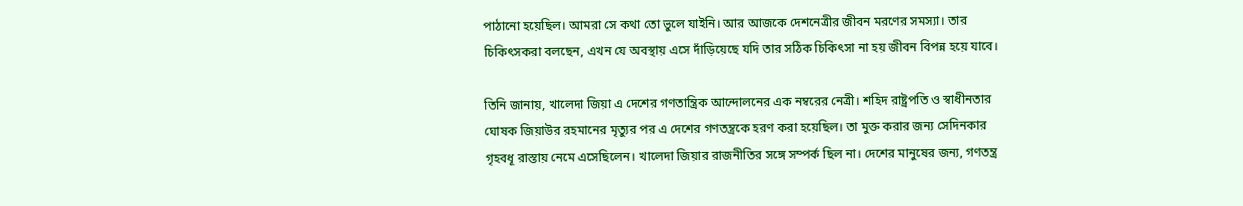পাঠানো হয়েছিল। আমরা সে কথা তো ভুলে যাইনি। আর আজকে দেশনেত্রীর জীবন মরণের সমস্যা। তার চিকিৎসকরা বলছেন, এখন যে অবস্থায় এসে দাঁড়িয়েছে যদি তার সঠিক চিকিৎসা না হয় জীবন বিপন্ন হয়ে যাবে।

তিনি জানায়, খালেদা জিয়া এ দেশের গণতান্ত্রিক আন্দোলনের এক নম্বরের নেত্রী। শহিদ রাষ্ট্রপতি ও স্বাধীনতার ঘোষক জিয়াউর রহমানের মৃত্যুর পর এ দেশের গণতন্ত্রকে হরণ করা হয়েছিল। তা মুক্ত করার জন্য সেদিনকার গৃহবধূ রাস্তায় নেমে এসেছিলেন। খালেদা জিয়ার রাজনীতির সঙ্গে সম্পর্ক ছিল না। দেশের মানুষের জন্য, গণতন্ত্র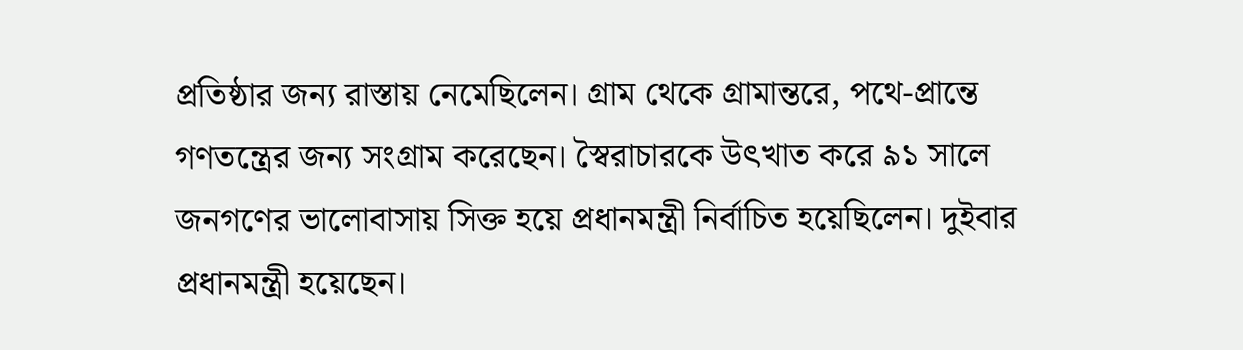প্রতিষ্ঠার জন্য রাস্তায় নেমেছিলেন। গ্রাম থেকে গ্রামান্তরে, পথে-প্রান্তে গণতন্ত্রের জন্য সংগ্রাম করেছেন। স্বৈরাচারকে উৎখাত করে ৯১ সালে জনগণের ভালোবাসায় সিক্ত হয়ে প্রধানমন্ত্রী নির্বাচিত হয়েছিলেন। দুইবার প্রধানমন্ত্রী হয়েছেন।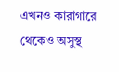এখনও কারাগারে থেকেও অসুস্থ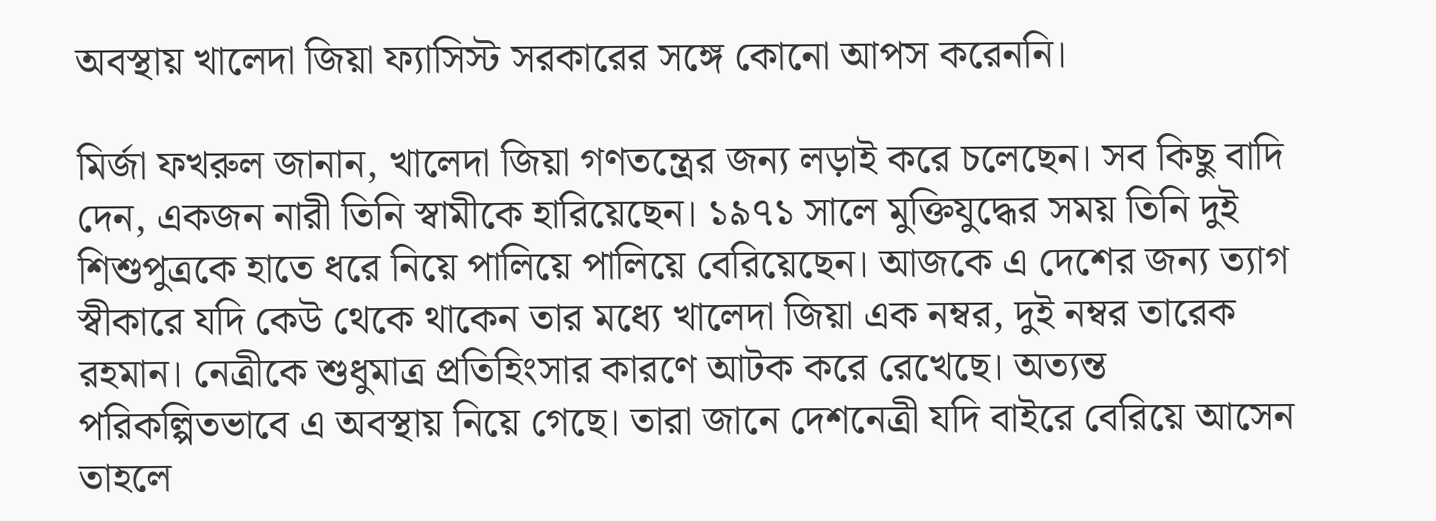অবস্থায় খালেদা জিয়া ফ্যাসিস্ট সরকারের সঙ্গে কোনো আপস করেননি।

মির্জা ফখরুল জানান, খালেদা জিয়া গণতন্ত্রের জন্য লড়াই করে চলেছেন। সব কিছু বাদি দেন, একজন নারী তিনি স্বামীকে হারিয়েছেন। ১৯৭১ সালে মুক্তিযুদ্ধের সময় তিনি দুই শিশুপুত্রকে হাতে ধরে নিয়ে পালিয়ে পালিয়ে বেরিয়েছেন। আজকে এ দেশের জন্য ত্যাগ স্বীকারে যদি কেউ থেকে থাকেন তার মধ্যে খালেদা জিয়া এক নম্বর, দুই নম্বর তারেক রহমান। নেত্রীকে শুধুমাত্র প্রতিহিংসার কারণে আটক করে রেখেছে। অত্যন্ত পরিকল্পিতভাবে এ অবস্থায় নিয়ে গেছে। তারা জানে দেশনেত্রী যদি বাইরে বেরিয়ে আসেন তাহলে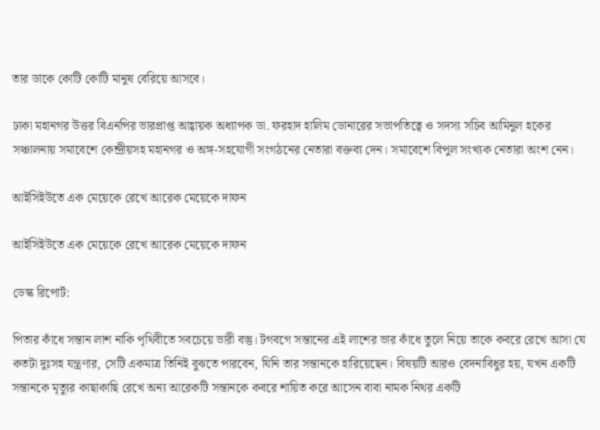তার ডাকে কোটি কোটি মানুষ বেরিয়ে আসবে।

ঢাকা মহানগর উত্তর বিএনপির ভারপ্রাপ্ত আহ্বায়ক অধ্যাপক ডা. ফরহাদ হালিম ডোনারের সভাপতিত্বে ও সদস্য সচিব আমিনুল হকের সঞ্চালনায় সমাবেশে কেন্দ্রীয়সহ মহানগর ও অঙ্গ-সহযোগী সংগঠনের নেতারা বক্তব্য দেন। সমাবেশে বিপুল সংখ্যক নেতারা অংশ নেন।

আইসিইউতে এক মেয়েকে রেখে আরেক মেয়েকে দাফন

আইসিইউতে এক মেয়েকে রেখে আরেক মেয়েকে দাফন

ডেস্ক রিপোর্ট:

পিতার কাঁধে সন্তান লাশ নাকি পৃথিবীতে সবচেয়ে ভারী বস্তু। টগবগে সন্তানের এই লাশের ভার কাঁধে তুলে নিয়ে তাকে কবরে রেখে আসা যে কতটা দুঃসহ যন্ত্রণার, সেটি একমাত্র তিনিই বুঝতে পারবেন, যিনি তার সন্তানকে হারিয়েছেন। বিষয়টি আরও বেদনাবিধুর হয়, যখন একটি সন্তানকে মৃত্যুর কাছাকাছি রেখে অন্য আরেকটি সন্তানকে কবরে শায়িত করে আসেন বাবা নামক নিথর একটি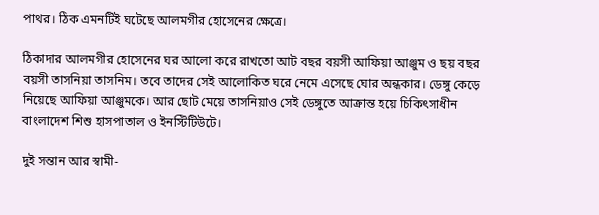পাথর। ঠিক এমনটিই ঘটেছে আলমগীর হোসেনের ক্ষেত্রে।

ঠিকাদার আলমগীর হোসেনের ঘর আলো করে রাখতো আট বছর বয়সী আফিয়া আঞ্জুম ও ছয় বছর বয়সী তাসনিয়া তাসনিম। তবে তাদের সেই আলোকিত ঘরে নেমে এসেছে ঘোর অন্ধকার। ডেঙ্গু কেড়ে নিয়েছে আফিয়া আঞ্জুমকে। আর ছোট মেয়ে তাসনিয়াও সেই ডেঙ্গুতে আক্রান্ত হয়ে চিকিৎসাধীন বাংলাদেশ শিশু হাসপাতাল ও ইনস্টিটিউটে।

দুই সন্তান আর স্বামী-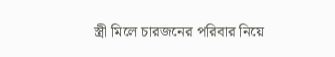স্ত্রী মিলে চারজনের পরিবার নিয়ে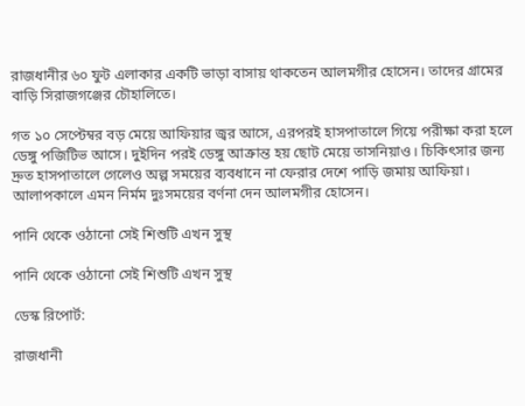রাজধানীর ৬০ ফুট এলাকার একটি ভাড়া বাসায় থাকতেন আলমগীর হোসেন। তাদের গ্রামের বাড়ি সিরাজগঞ্জের চৌহালিতে।

গত ১০ সেপ্টেম্বর বড় মেয়ে আফিয়ার জ্বর আসে, এরপরই হাসপাতালে গিয়ে পরীক্ষা করা হলে ডেঙ্গু পজিটিভ আসে। দুইদিন পরই ডেঙ্গু আক্রান্ত হয় ছোট মেয়ে তাসনিয়াও। চিকিৎসার জন্য দ্রুত হাসপাতালে গেলেও অল্প সময়ের ব্যবধানে না ফেরার দেশে পাড়ি জমায় আফিয়া। আলাপকালে এমন নির্মম দুঃসময়ের বর্ণনা দেন আলমগীর হোসেন।

পানি থেকে ওঠানো সেই শিশুটি এখন সুস্থ

পানি থেকে ওঠানো সেই শিশুটি এখন সুস্থ

ডেস্ক রিপোর্ট:

রাজধানী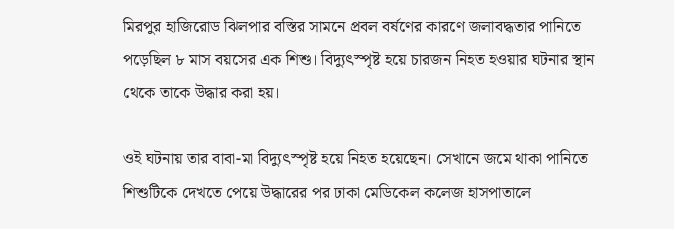মিরপুর হাজিরোড ঝিলপার বস্তির সামনে প্রবল বর্ষণের কারণে জলাবদ্ধতার পানিতে পড়েছিল ৮ মাস বয়সের এক শিশু। বিদ্যুৎস্পৃষ্ট হয়ে চারজন নিহত হওয়ার ঘটনার স্থান থেকে তাকে উদ্ধার করা হয়।

ওই ঘটনায় তার বাবা-মা বিদ্যুৎস্পৃষ্ট হয়ে নিহত হয়েছেন। সেখানে জমে থাকা পানিতে শিশুটিকে দেখতে পেয়ে উদ্ধারের পর ঢাকা মেডিকেল কলেজ হাসপাতালে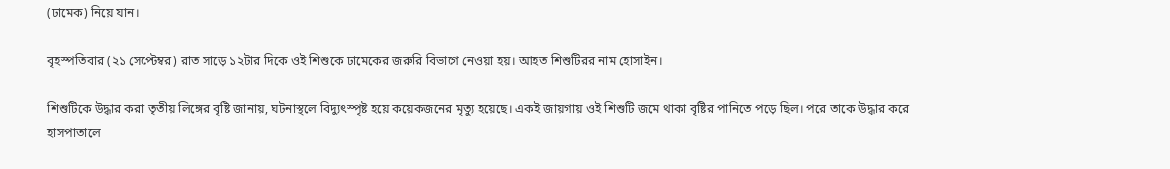(ঢামেক) নিয়ে যান।

বৃহস্পতিবার (২১ সেপ্টেম্বর) রাত সাড়ে ১২টার দিকে ওই শিশুকে ঢামেকের জরুরি বিভাগে নেওয়া হয়। আহত শিশুটিরর নাম হোসাইন।

শিশুটিকে উদ্ধার করা তৃতীয় লিঙ্গের বৃষ্টি জানায়, ঘটনাস্থলে বিদ্যুৎস্পৃষ্ট হয়ে কয়েকজনের মৃত্যু হয়েছে। একই জায়গায় ওই শিশুটি জমে থাকা বৃষ্টির পানিতে পড়ে ছিল। পরে তাকে উদ্ধার করে হাসপাতালে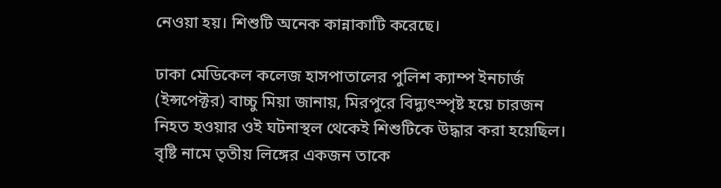নেওয়া হয়। শিশুটি অনেক কান্নাকাটি করেছে।

ঢাকা মেডিকেল কলেজ হাসপাতালের পুলিশ ক্যাম্প ইনচার্জ (ইন্সপেক্টর) বাচ্চু মিয়া জানায়, মিরপুরে বিদ্যুৎস্পৃষ্ট হয়ে চারজন নিহত হওয়ার ওই ঘটনাস্থল থেকেই শিশুটিকে উদ্ধার করা হয়েছিল। বৃষ্টি নামে তৃতীয় লিঙ্গের একজন তাকে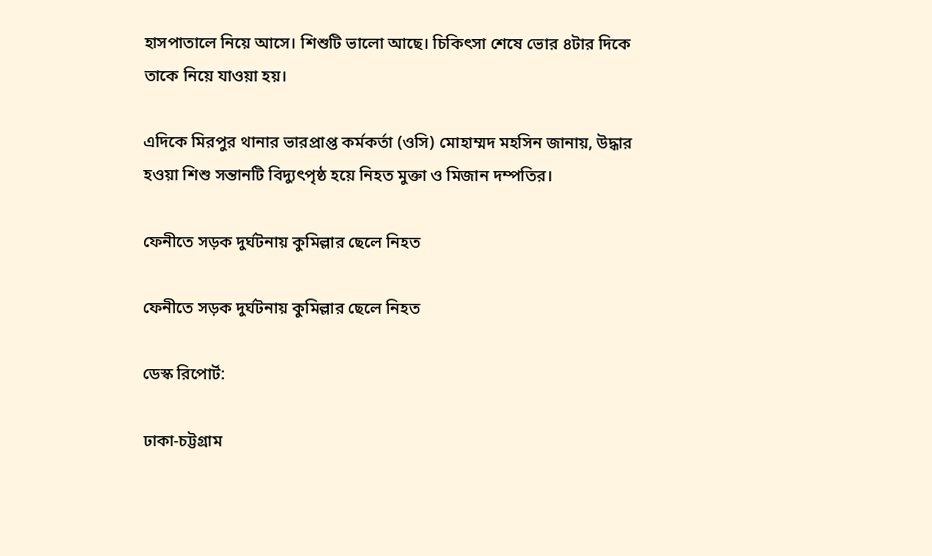হাসপাতালে নিয়ে আসে। শিশুটি ভালো আছে। চিকিৎসা শেষে ভোর ৪টার দিকে তাকে নিয়ে যাওয়া হয়।

এদিকে মিরপুর থানার ভারপ্রাপ্ত কর্মকর্তা (ওসি) মোহাম্মদ মহসিন জানায়, উদ্ধার হওয়া শিশু সন্তানটি বিদ্যুৎপৃষ্ঠ হয়ে নিহত মুক্তা ও মিজান দম্পতির।

ফেনীতে সড়ক দুর্ঘটনায় কুমিল্লার ছেলে নিহত

ফেনীতে সড়ক দুর্ঘটনায় কুমিল্লার ছেলে নিহত

ডেস্ক রিপোর্ট:

ঢাকা-চট্টগ্রাম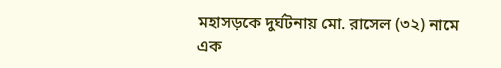মহাসড়কে দুর্ঘটনায় মো. রাসেল (৩২) নামে এক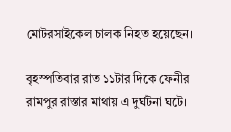মোটরসাইকেল চালক নিহত হয়েছেন।

বৃহস্পতিবার রাত ১১টার দিকে ফেনীর রামপুর রাস্তার মাথায় এ দুর্ঘটনা ঘটে।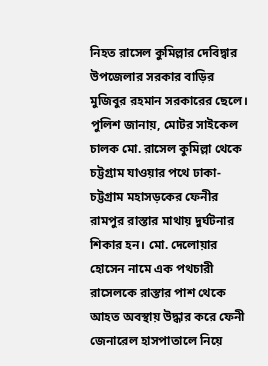নিহত রাসেল কুমিল্লার দেবিদ্বার উপজেলার সরকার বাড়ির মুজিবুর রহমান সরকারের ছেলে।
পুলিশ জানায়, মোটর সাইকেল চালক মো. রাসেল কুমিল্লা থেকে চট্টগ্রাম যাওয়ার পথে ঢাকা-চট্টগ্রাম মহাসড়কের ফেনীর রামপুর রাস্তার মাথায় দুর্ঘটনার শিকার হন। মো. দেলোয়ার হোসেন নামে এক পথচারী রাসেলকে রাস্তার পাশ থেকে আহত অবস্থায় উদ্ধার করে ফেনী জেনারেল হাসপাতালে নিয়ে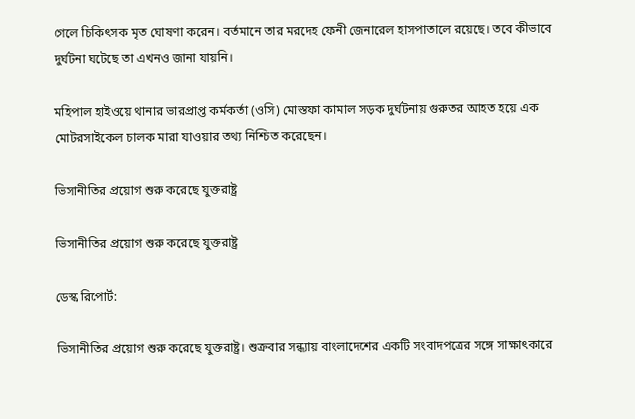গেলে চিকিৎসক মৃত ঘোষণা করেন। বর্তমানে তার মরদেহ ফেনী জেনারেল হাসপাতালে রয়েছে। তবে কীভাবে দুর্ঘটনা ঘটেছে তা এখনও জানা যায়নি।

মহিপাল হাইওয়ে থানার ভারপ্রাপ্ত কর্মকর্তা (ওসি) মোস্তফা কামাল সড়ক দুর্ঘটনায় গুরুতর আহত হয়ে এক মোটরসাইকেল চালক মারা যাওয়ার তথ্য নিশ্চিত করেছেন।

ভিসানীতির প্রয়োগ শুরু করেছে যুক্তরাষ্ট্র

ভিসানীতির প্রয়োগ শুরু করেছে যুক্তরাষ্ট্র

ডেস্ক রিপোর্ট:

ভিসানীতির প্রয়োগ শুরু করেছে যুক্তরাষ্ট্র। শুক্রবার সন্ধ্যায় বাংলাদেশের একটি সংবাদপত্রের সঙ্গে সাক্ষাৎকারে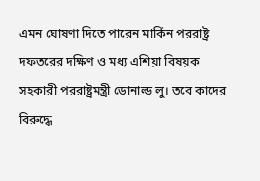এমন ঘোষণা দিতে পারেন মার্কিন পররাষ্ট্র দফতরের দক্ষিণ ও মধ্য এশিয়া বিষয়ক সহকারী পররাষ্ট্রমন্ত্রী ডোনাল্ড লু। তবে কাদের বিরুদ্ধে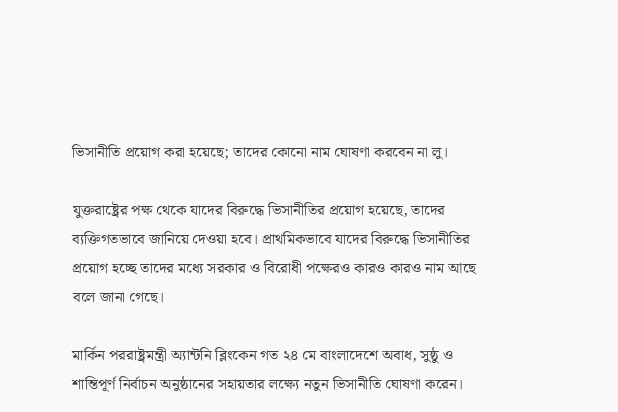ভিসানীতি প্রয়োগ করা হয়েছে; তাদের কোনো নাম ঘোষণা করবেন না লু।

যুক্তরাষ্ট্রের পক্ষ থেকে যাদের বিরুদ্ধে ভিসানীতির প্রয়োগ হয়েছে, তাদের ব্যক্তিগতভাবে জানিয়ে দেওয়া হবে। প্রাথমিকভাবে যাদের বিরুদ্ধে ভিসানীতির প্রয়োগ হচ্ছে তাদের মধ্যে সরকার ও বিরোধী পক্ষেরও কারও কারও নাম আছে বলে জানা গেছে।

মার্কিন পররাষ্ট্রমন্ত্রী অ্যান্টনি ব্লিংকেন গত ২৪ মে বাংলাদেশে অবাধ, সুষ্ঠু ও শান্তিপূর্ণ নির্বাচন অনুষ্ঠানের সহায়তার লক্ষ্যে নতুন ভিসানীতি ঘোষণা করেন।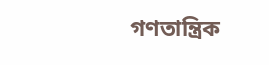গণতান্ত্রিক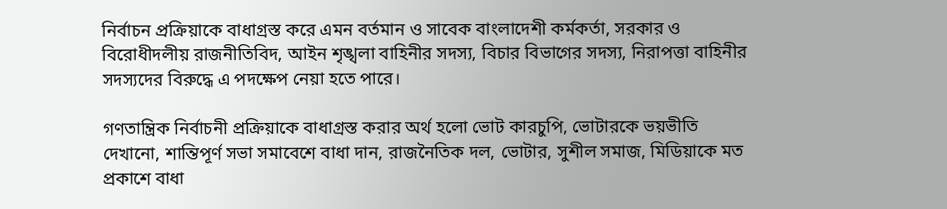নির্বাচন প্রক্রিয়াকে বাধাগ্রস্ত করে এমন বর্তমান ও সাবেক বাংলাদেশী কর্মকর্তা, সরকার ও বিরোধীদলীয় রাজনীতিবিদ, আইন শৃঙ্খলা বাহিনীর সদস্য, বিচার বিভাগের সদস্য, নিরাপত্তা বাহিনীর সদস্যদের বিরুদ্ধে এ পদক্ষেপ নেয়া হতে পারে।

গণতান্ত্রিক নির্বাচনী প্রক্রিয়াকে বাধাগ্রস্ত করার অর্থ হলো ভোট কারচুপি, ভোটারকে ভয়ভীতি দেখানো, শান্তিপূর্ণ সভা সমাবেশে বাধা দান, রাজনৈতিক দল, ভোটার, সুশীল সমাজ, মিডিয়াকে মত প্রকাশে বাধা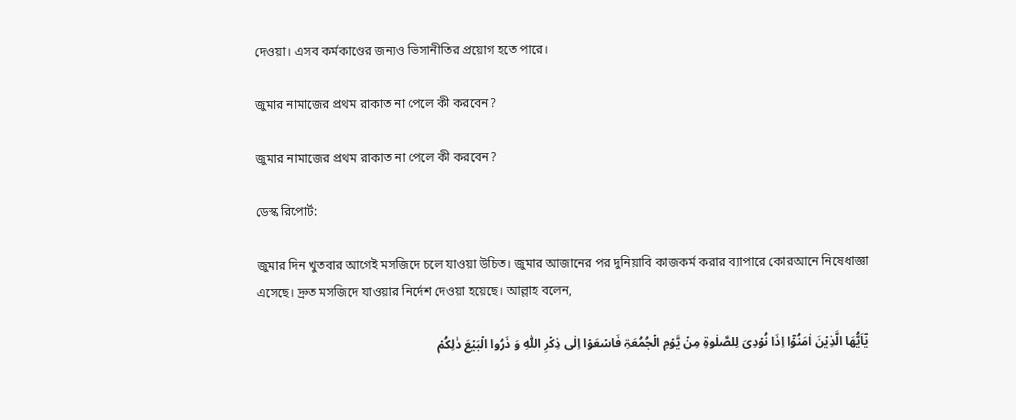দেওয়া। এসব কর্মকাণ্ডের জন্যও ভিসানীতির প্রয়োগ হতে পারে।

জুমার নামাজের প্রথম রাকাত না পেলে কী করবেন?

জুমার নামাজের প্রথম রাকাত না পেলে কী করবেন?

ডেস্ক রিপোর্ট:

জুমার দিন খুতবার আগেই মসজিদে চলে যাওয়া উচিত। জুমার আজানের পর দুনিয়াবি কাজকর্ম করার ব্যাপারে কোরআনে নিষেধাজ্ঞা এসেছে। দ্রুত মসজিদে যাওয়ার নির্দেশ দেওয়া হয়েছে। আল্লাহ বলেন,

یٰۤاَیُّهَا الَّذِیۡنَ اٰمَنُوۡۤا اِذَا نُوۡدِیَ لِلصَّلٰوۃِ مِنۡ یَّوۡمِ الۡجُمُعَۃِ فَاسۡعَوۡا اِلٰی ذِکۡرِ اللّٰهِ وَ ذَرُوا الۡبَیۡعَ ذٰلِکُمۡ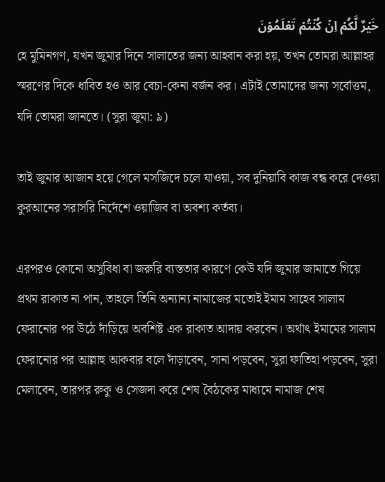خَیۡرٌ لَّکُمۡ اِنۡ کُنۡتُمۡ تَعۡلَمُوۡنَ
হে মুমিনগণ, যখন জুমার দিনে সালাতের জন্য আহবান করা হয়, তখন তোমরা আল্লাহর স্মরণের দিকে ধাবিত হও আর বেচা-কেনা বর্জন কর। এটাই তোমাদের জন্য সর্বোত্তম, যদি তোমরা জানতে। (সুরা জুমা: ৯)

তাই জুমার আজান হয়ে গেলে মসজিদে চলে যাওয়া, সব দুনিয়াবি কাজ বন্ধ করে দেওয়া কুরআনের সরাসরি নির্দেশে ওয়াজিব বা অবশ্য কর্তব্য।

এরপরও কোনো অসুবিধা বা জরুরি ব্যস্ততার কারণে কেউ যদি জুমার জামাতে গিয়ে প্রথম রাকাত না পান, তাহলে তিনি অন্যান্য নামাজের মতোই ইমাম সাহেব সালাম ফেরানোর পর উঠে দাঁড়িয়ে অবশিষ্ট এক রাকাত আদায় করবেন। অর্থাৎ ইমামের সালাম ফেরানোর পর আল্লাহু আকবার বলে দাঁড়াবেন, সানা পড়বেন, সুরা ফাতিহা পড়বেন, সুরা মেলাবেন, তারপর রুকু ও সেজদা করে শেষ বৈঠকের মাধ্যমে নামাজ শেষ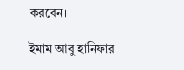করবেন।

ইমাম আবু হানিফার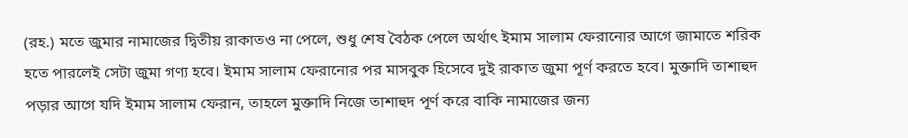(রহ.) মতে জুমার নামাজের দ্বিতীয় রাকাতও না পেলে, শুধু শেষ বৈঠক পেলে অর্থাৎ ইমাম সালাম ফেরানোর আগে জামাতে শরিক হতে পারলেই সেটা জুমা গণ্য হবে। ইমাম সালাম ফেরানোর পর মাসবুক হিসেবে দুই রাকাত জুমা পূর্ণ করতে হবে। মুক্তাদি তাশাহুদ পড়ার আগে যদি ইমাম সালাম ফেরান, তাহলে মুক্তাদি নিজে তাশাহুদ পূর্ণ করে বাকি নামাজের জন্য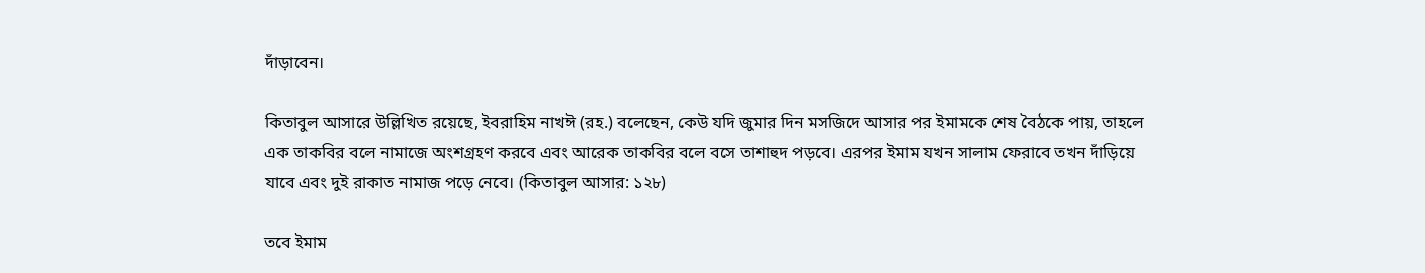দাঁড়াবেন।

কিতাবুল আসারে উল্লিখিত রয়েছে, ইবরাহিম নাখঈ (রহ.) বলেছেন, কেউ যদি জুমার দিন মসজিদে আসার পর ইমামকে শেষ বৈঠকে পায়, তাহলে এক তাকবির বলে নামাজে অংশগ্রহণ করবে এবং আরেক তাকবির বলে বসে তাশাহুদ পড়বে। এরপর ইমাম যখন সালাম ফেরাবে তখন দাঁড়িয়ে যাবে এবং দুই রাকাত নামাজ পড়ে নেবে। (কিতাবুল আসার: ১২৮)

তবে ইমাম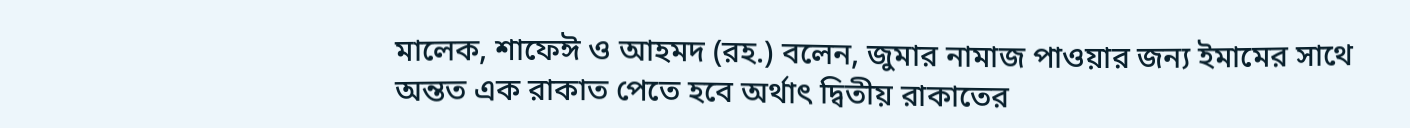মালেক, শাফেঈ ও আহমদ (রহ.) বলেন, জুমার নামাজ পাওয়ার জন্য ইমামের সাথে অন্তত এক রাকাত পেতে হবে অর্থাৎ দ্বিতীয় রাকাতের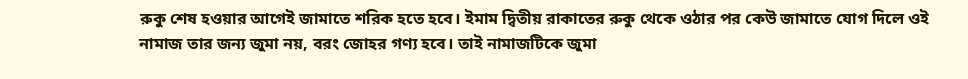রুকু শেষ হওয়ার আগেই জামাতে শরিক হতে হবে। ইমাম দ্বিতীয় রাকাতের রুকু থেকে ওঠার পর কেউ জামাতে যোগ দিলে ওই নামাজ তার জন্য জুমা নয়, বরং জোহর গণ্য হবে। তাই নামাজটিকে জুমা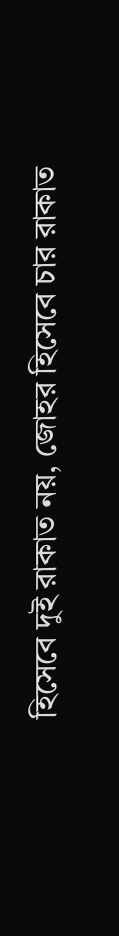হিসেবে দুই রাকাত নয়, জোহর হিসেবে চার রাকাত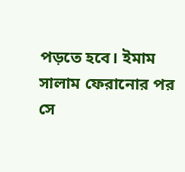পড়তে হবে। ইমাম সালাম ফেরানোর পর সে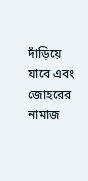দাঁড়িয়ে যাবে এবং জোহরের নামাজ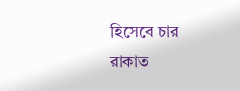হিসেবে চার রাকাত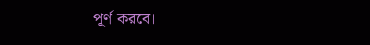পূর্ণ করবে।